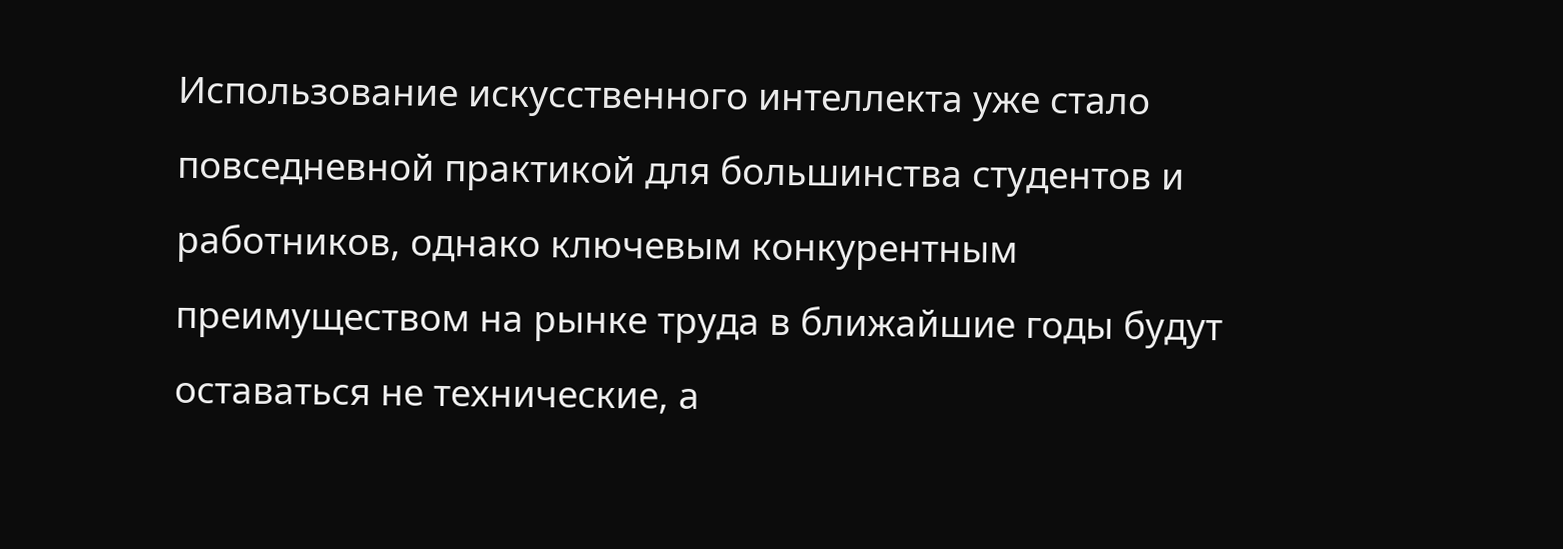Использование искусственного интеллекта уже стало повседневной практикой для большинства студентов и работников, однако ключевым конкурентным преимуществом на рынке труда в ближайшие годы будут оставаться не технические, а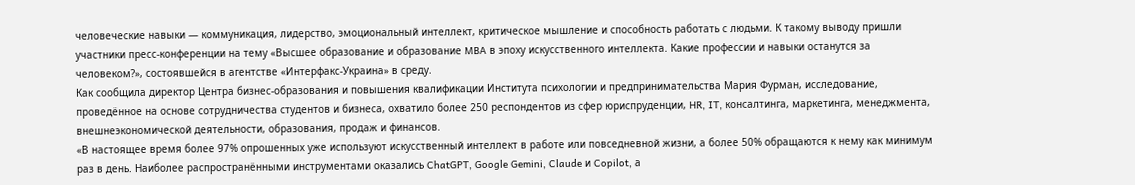человеческие навыки — коммуникация, лидерство, эмоциональный интеллект, критическое мышление и способность работать с людьми. К такому выводу пришли участники пресс-конференции на тему «Высшее образование и образование MBA в эпоху искусственного интеллекта. Какие профессии и навыки останутся за человеком?», состоявшейся в агентстве «Интерфакс-Украина» в среду.
Как сообщила директор Центра бизнес-образования и повышения квалификации Института психологии и предпринимательства Мария Фурман, исследование, проведённое на основе сотрудничества студентов и бизнеса, охватило более 250 респондентов из сфер юриспруденции, HR, IT, консалтинга, маркетинга, менеджмента, внешнеэкономической деятельности, образования, продаж и финансов.
«В настоящее время более 97% опрошенных уже используют искусственный интеллект в работе или повседневной жизни, а более 50% обращаются к нему как минимум раз в день. Наиболее распространёнными инструментами оказались ChatGPT, Google Gemini, Claude и Copilot, а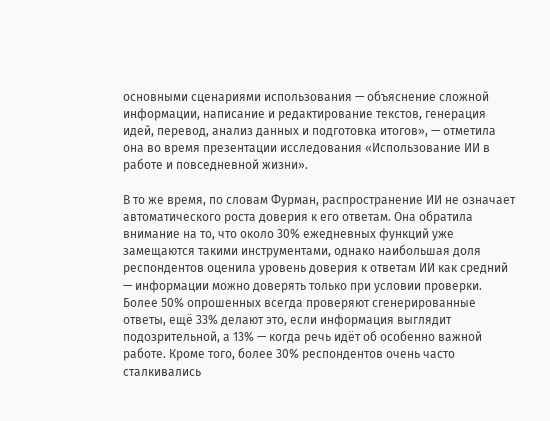основными сценариями использования — объяснение сложной информации, написание и редактирование текстов, генерация идей, перевод, анализ данных и подготовка итогов», — отметила она во время презентации исследования «Использование ИИ в работе и повседневной жизни».

В то же время, по словам Фурман, распространение ИИ не означает автоматического роста доверия к его ответам. Она обратила внимание на то, что около 30% ежедневных функций уже замещаются такими инструментами, однако наибольшая доля респондентов оценила уровень доверия к ответам ИИ как средний — информации можно доверять только при условии проверки. Более 50% опрошенных всегда проверяют сгенерированные ответы, ещё 33% делают это, если информация выглядит подозрительной, а 13% — когда речь идёт об особенно важной работе. Кроме того, более 30% респондентов очень часто сталкивались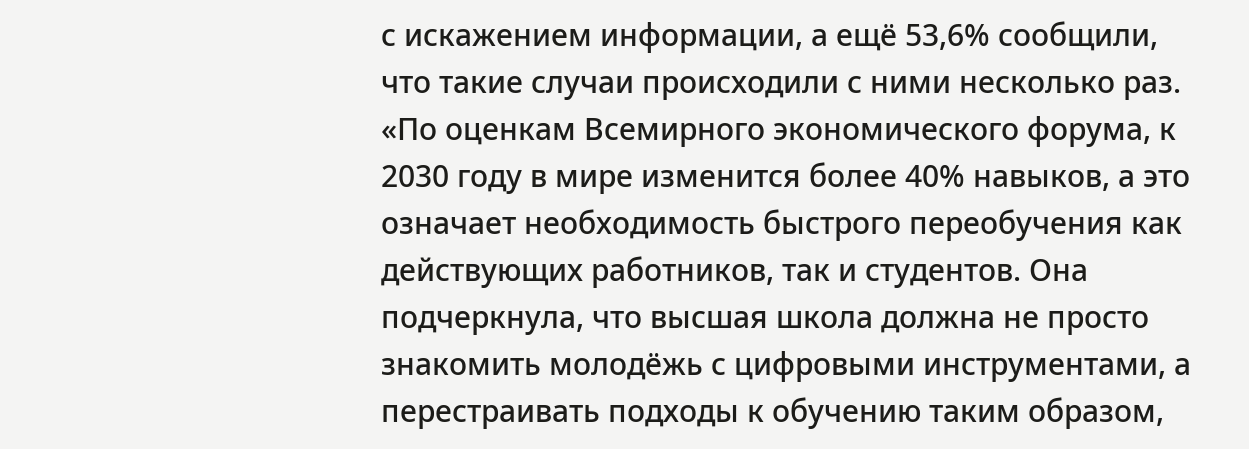с искажением информации, а ещё 53,6% сообщили, что такие случаи происходили с ними несколько раз.
«По оценкам Всемирного экономического форума, к 2030 году в мире изменится более 40% навыков, а это означает необходимость быстрого переобучения как действующих работников, так и студентов. Она подчеркнула, что высшая школа должна не просто знакомить молодёжь с цифровыми инструментами, а перестраивать подходы к обучению таким образом,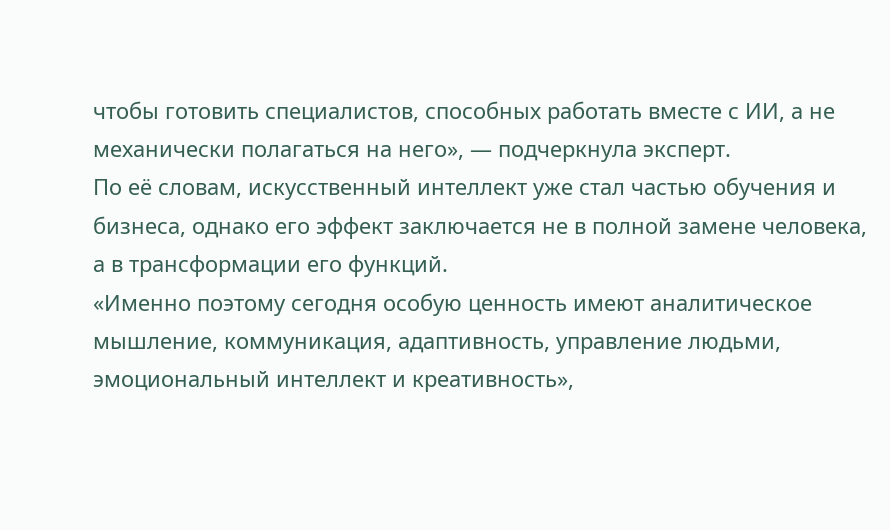чтобы готовить специалистов, способных работать вместе с ИИ, а не механически полагаться на него», — подчеркнула эксперт.
По её словам, искусственный интеллект уже стал частью обучения и бизнеса, однако его эффект заключается не в полной замене человека, а в трансформации его функций.
«Именно поэтому сегодня особую ценность имеют аналитическое мышление, коммуникация, адаптивность, управление людьми, эмоциональный интеллект и креативность»,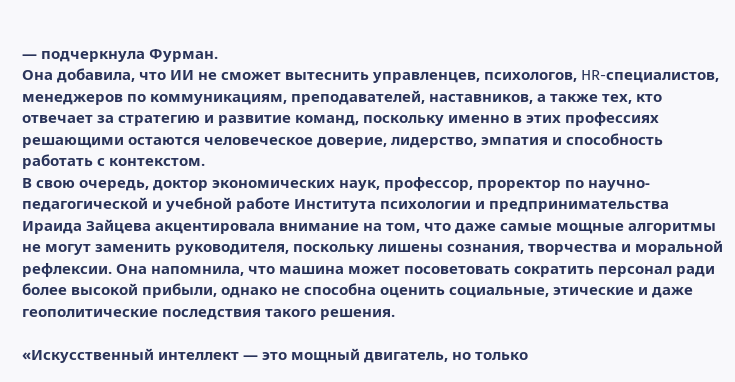— подчеркнула Фурман.
Она добавила, что ИИ не сможет вытеснить управленцев, психологов, HR-специалистов, менеджеров по коммуникациям, преподавателей, наставников, а также тех, кто отвечает за стратегию и развитие команд, поскольку именно в этих профессиях решающими остаются человеческое доверие, лидерство, эмпатия и способность работать с контекстом.
В свою очередь, доктор экономических наук, профессор, проректор по научно-педагогической и учебной работе Института психологии и предпринимательства Ираида Зайцева акцентировала внимание на том, что даже самые мощные алгоритмы не могут заменить руководителя, поскольку лишены сознания, творчества и моральной рефлексии. Она напомнила, что машина может посоветовать сократить персонал ради более высокой прибыли, однако не способна оценить социальные, этические и даже геополитические последствия такого решения.

«Искусственный интеллект — это мощный двигатель, но только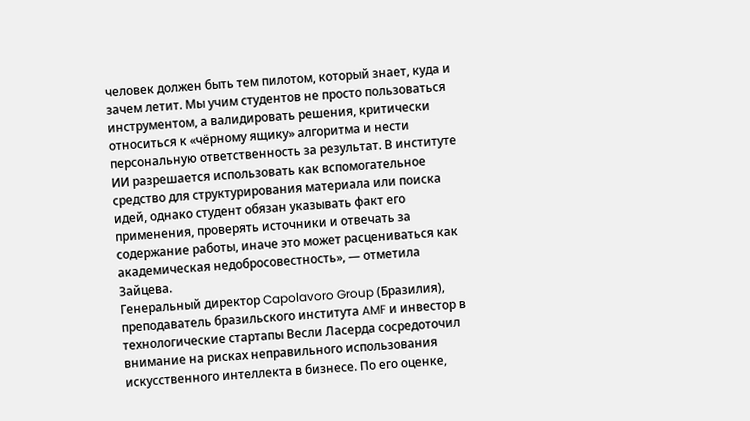человек должен быть тем пилотом, который знает, куда и зачем летит. Мы учим студентов не просто пользоваться инструментом, а валидировать решения, критически относиться к «чёрному ящику» алгоритма и нести персональную ответственность за результат. В институте ИИ разрешается использовать как вспомогательное средство для структурирования материала или поиска идей, однако студент обязан указывать факт его применения, проверять источники и отвечать за содержание работы, иначе это может расцениваться как академическая недобросовестность», — отметила Зайцева.
Генеральный директор Capolavoro Group (Бразилия), преподаватель бразильского института AMF и инвестор в технологические стартапы Весли Ласерда сосредоточил внимание на рисках неправильного использования искусственного интеллекта в бизнесе. По его оценке,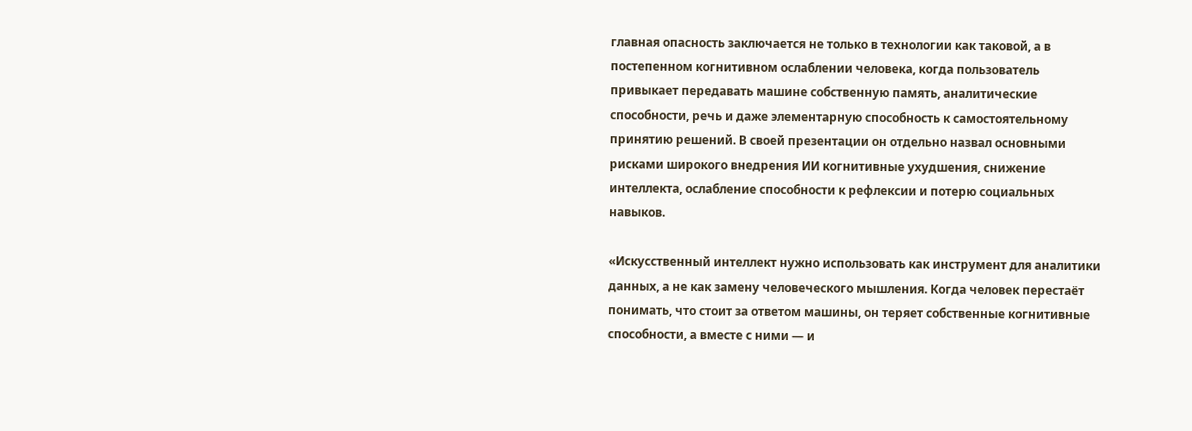главная опасность заключается не только в технологии как таковой, а в постепенном когнитивном ослаблении человека, когда пользователь привыкает передавать машине собственную память, аналитические способности, речь и даже элементарную способность к самостоятельному принятию решений. В своей презентации он отдельно назвал основными рисками широкого внедрения ИИ когнитивные ухудшения, снижение интеллекта, ослабление способности к рефлексии и потерю социальных навыков.

«Искусственный интеллект нужно использовать как инструмент для аналитики данных, а не как замену человеческого мышления. Когда человек перестаёт понимать, что стоит за ответом машины, он теряет собственные когнитивные способности, а вместе с ними — и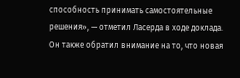способность принимать самостоятельные решения», — отметил Ласерда в ходе доклада.
Он также обратил внимание на то, что новая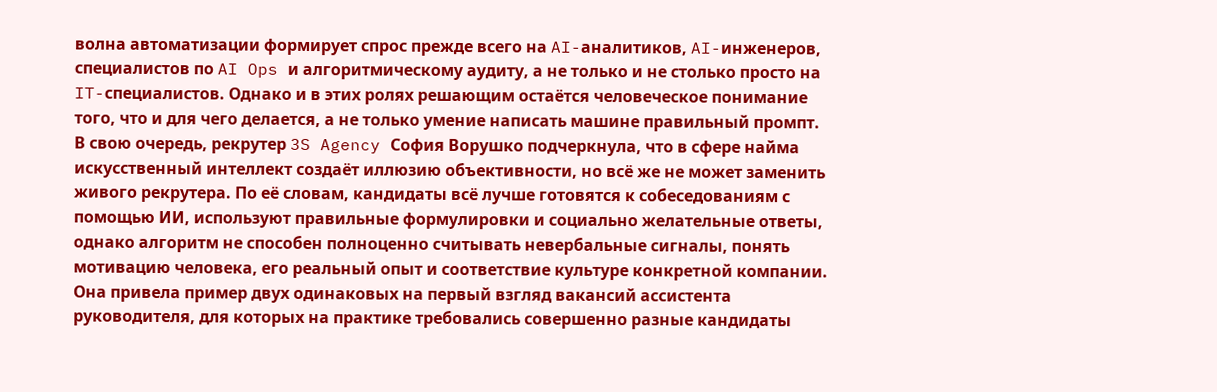волна автоматизации формирует спрос прежде всего на AI-аналитиков, AI-инженеров, специалистов по AI Ops и алгоритмическому аудиту, а не только и не столько просто на IT-специалистов. Однако и в этих ролях решающим остаётся человеческое понимание того, что и для чего делается, а не только умение написать машине правильный промпт.
В свою очередь, рекрутер 3S Agency София Ворушко подчеркнула, что в сфере найма искусственный интеллект создаёт иллюзию объективности, но всё же не может заменить живого рекрутера. По её словам, кандидаты всё лучше готовятся к собеседованиям с помощью ИИ, используют правильные формулировки и социально желательные ответы, однако алгоритм не способен полноценно считывать невербальные сигналы, понять мотивацию человека, его реальный опыт и соответствие культуре конкретной компании. Она привела пример двух одинаковых на первый взгляд вакансий ассистента руководителя, для которых на практике требовались совершенно разные кандидаты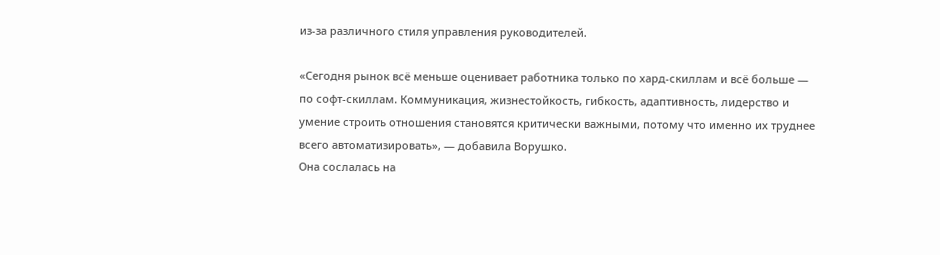из-за различного стиля управления руководителей.

«Сегодня рынок всё меньше оценивает работника только по хард-скиллам и всё больше — по софт-скиллам. Коммуникация, жизнестойкость, гибкость, адаптивность, лидерство и умение строить отношения становятся критически важными, потому что именно их труднее всего автоматизировать», — добавила Ворушко.
Она сослалась на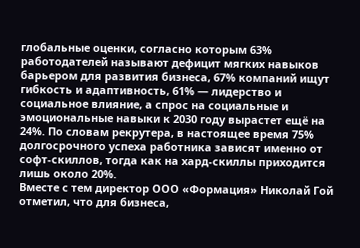глобальные оценки, согласно которым 63% работодателей называют дефицит мягких навыков барьером для развития бизнеса, 67% компаний ищут гибкость и адаптивность, 61% — лидерство и социальное влияние, а спрос на социальные и эмоциональные навыки к 2030 году вырастет ещё на 24%. По словам рекрутера, в настоящее время 75% долгосрочного успеха работника зависят именно от софт-скиллов, тогда как на хард-скиллы приходится лишь около 20%.
Вместе с тем директор ООО «Формация» Николай Гой отметил, что для бизнеса,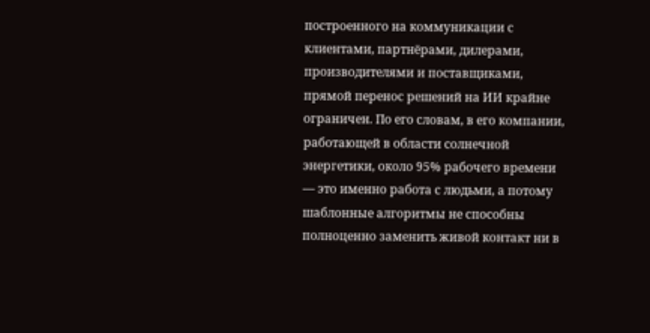построенного на коммуникации с клиентами, партнёрами, дилерами, производителями и поставщиками, прямой перенос решений на ИИ крайне ограничен. По его словам, в его компании, работающей в области солнечной энергетики, около 95% рабочего времени — это именно работа с людьми, а потому шаблонные алгоритмы не способны полноценно заменить живой контакт ни в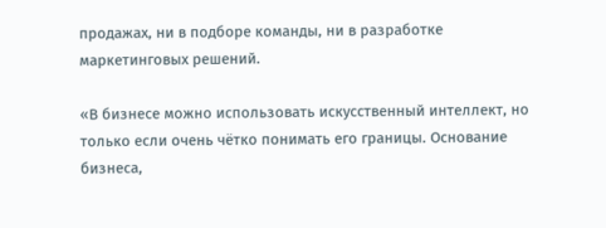продажах, ни в подборе команды, ни в разработке маркетинговых решений.

«В бизнесе можно использовать искусственный интеллект, но только если очень чётко понимать его границы. Основание бизнеса,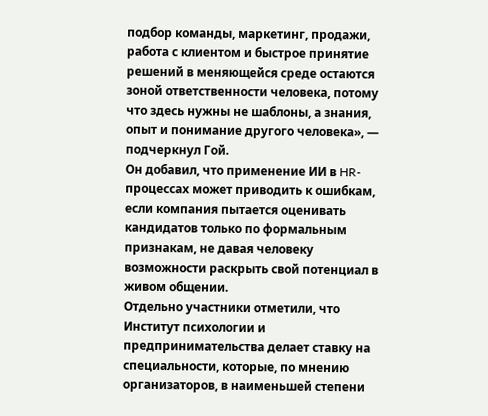подбор команды, маркетинг, продажи, работа с клиентом и быстрое принятие решений в меняющейся среде остаются зоной ответственности человека, потому что здесь нужны не шаблоны, а знания, опыт и понимание другого человека», — подчеркнул Гой.
Он добавил, что применение ИИ в HR-процессах может приводить к ошибкам, если компания пытается оценивать кандидатов только по формальным признакам, не давая человеку возможности раскрыть свой потенциал в живом общении.
Отдельно участники отметили, что Институт психологии и предпринимательства делает ставку на специальности, которые, по мнению организаторов, в наименьшей степени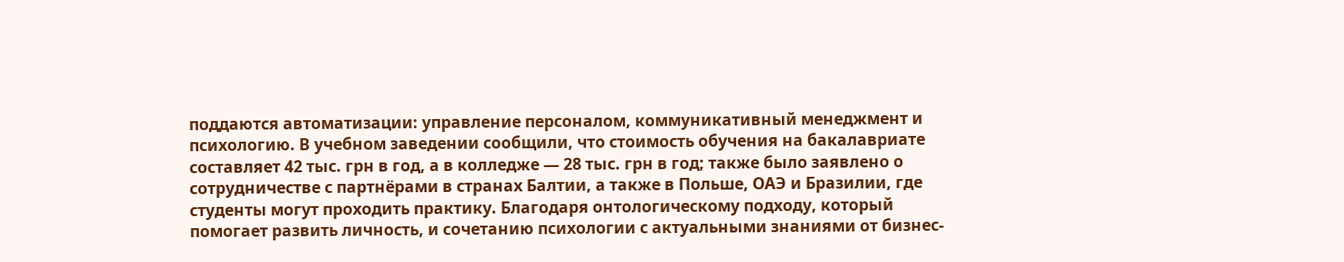поддаются автоматизации: управление персоналом, коммуникативный менеджмент и психологию. В учебном заведении сообщили, что стоимость обучения на бакалавриате составляет 42 тыс. грн в год, а в колледже — 28 тыс. грн в год; также было заявлено о сотрудничестве с партнёрами в странах Балтии, а также в Польше, ОАЭ и Бразилии, где студенты могут проходить практику. Благодаря онтологическому подходу, который помогает развить личность, и сочетанию психологии с актуальными знаниями от бизнес-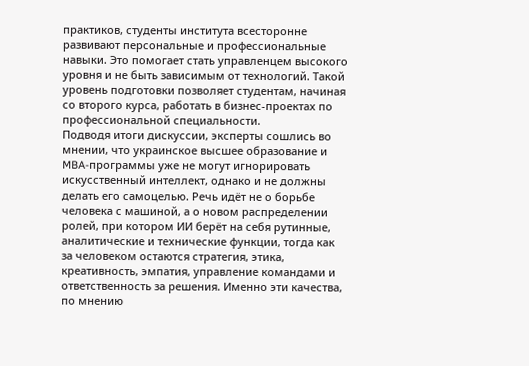практиков, студенты института всесторонне развивают персональные и профессиональные навыки. Это помогает стать управленцем высокого уровня и не быть зависимым от технологий. Такой уровень подготовки позволяет студентам, начиная со второго курса, работать в бизнес-проектах по профессиональной специальности.
Подводя итоги дискуссии, эксперты сошлись во мнении, что украинское высшее образование и MBA-программы уже не могут игнорировать искусственный интеллект, однако и не должны делать его самоцелью. Речь идёт не о борьбе человека с машиной, а о новом распределении ролей, при котором ИИ берёт на себя рутинные, аналитические и технические функции, тогда как за человеком остаются стратегия, этика, креативность, эмпатия, управление командами и ответственность за решения. Именно эти качества, по мнению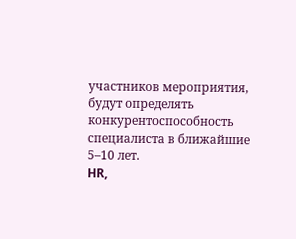участников мероприятия, будут определять конкурентоспособность специалиста в ближайшие 5–10 лет.
HR,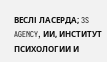ВЕСЛІ ЛАСЕРДА; 3S AGENCY, ИИ, ИНСТИТУТ ПСИХОЛОГИИ И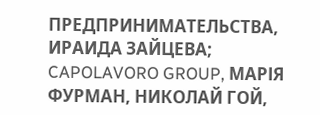ПРЕДПРИНИМАТЕЛЬСТВА, ИРАИДА ЗАЙЦЕВА; CAPOLAVORO GROUP, МАРІЯ ФУРМАН, НИКОЛАЙ ГОЙ,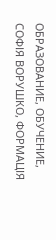ОБРАЗОВАНИЕ, ОБУЧЕНИЕ, СОФІЯ ВОРУШКО, ФОРМАЦІЯ